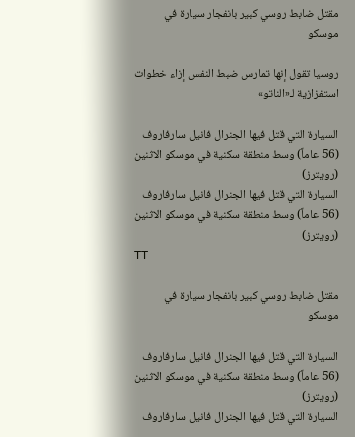مقتل ضابط روسي كبير بانفجار سيارة في موسكو

روسيا تقول إنها تمارس ضبط النفس إزاء خطوات استفزازية لـ«الناتو»

السيارة التي قتل فيها الجنرال فانيل سارفاروف (56 عاماً) وسط منطقة سكنية في موسكو الاثنين (رويترز)
السيارة التي قتل فيها الجنرال فانيل سارفاروف (56 عاماً) وسط منطقة سكنية في موسكو الاثنين (رويترز)
TT

مقتل ضابط روسي كبير بانفجار سيارة في موسكو

السيارة التي قتل فيها الجنرال فانيل سارفاروف (56 عاماً) وسط منطقة سكنية في موسكو الاثنين (رويترز)
السيارة التي قتل فيها الجنرال فانيل سارفاروف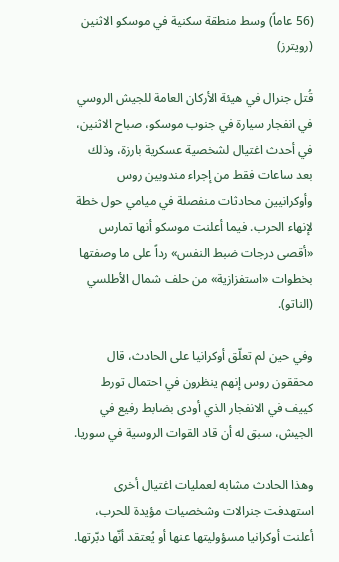(56 عاماً) وسط منطقة سكنية في موسكو الاثنين (رويترز)

قُتل جنرال في هيئة الأركان العامة للجيش الروسي في انفجار سيارة في جنوب موسكو، صباح الاثنين، في أحدث اغتيال لشخصية عسكرية بارزة، وذلك بعد ساعات فقط من إجراء مندوبين روس وأوكرانيين محادثات منفصلة في ميامي حول خطة لإنهاء الحرب. فيما أعلنت موسكو أنها تمارس «أقصى درجات ضبط النفس» رداً على ما وصفتها بخطوات «استفزازية» من حلف شمال الأطلسي (الناتو).

وفي حين لم تعلّق أوكرانيا على الحادث، قال محققون روس إنهم ينظرون في احتمال تورط كييف في الانفجار الذي أودى بضابط رفيع في الجيش، سبق له أن قاد القوات الروسية في سوريا.

وهذا الحادث مشابه لعمليات اغتيال أخرى استهدفت جنرالات وشخصيات مؤيدة للحرب، أعلنت أوكرانيا مسؤوليتها عنها أو يُعتقد أنّها دبّرتها.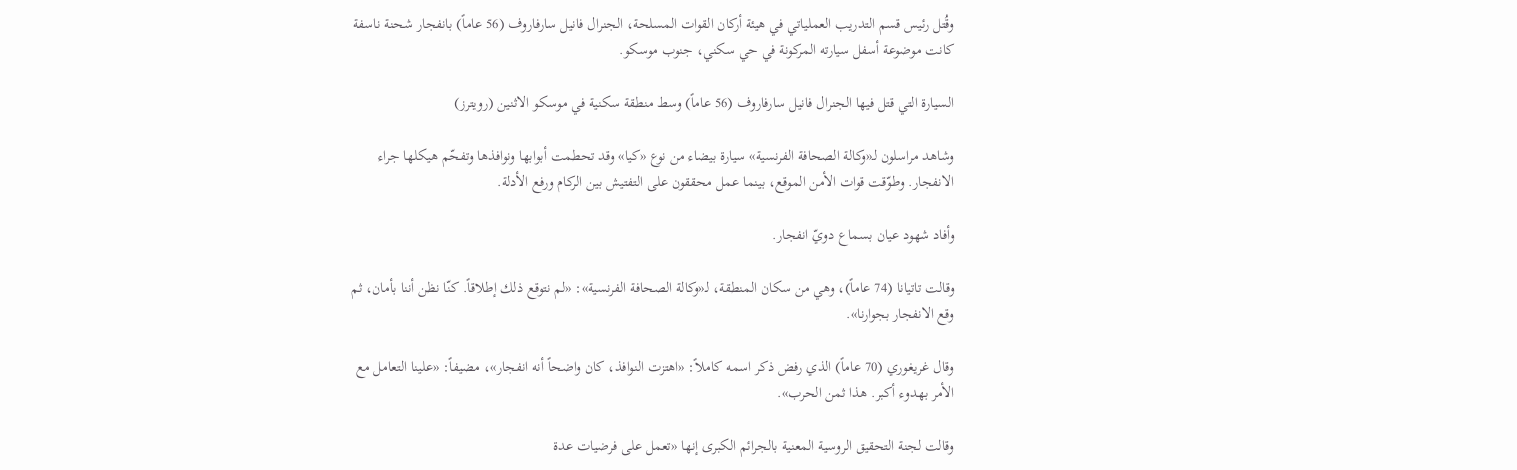وقُتل رئيس قسم التدريب العملياتي في هيئة أركان القوات المسلحة، الجنرال فانيل سارفاروف (56 عاماً) بانفجار شحنة ناسفة كانت موضوعة أسفل سيارته المركونة في حي سكني، جنوب موسكو.

السيارة التي قتل فيها الجنرال فانيل سارفاروف (56 عاماً) وسط منطقة سكنية في موسكو الاثنين (رويترز)

وشاهد مراسلون لـ«وكالة الصحافة الفرنسية» سيارة بيضاء من نوع «كيا» وقد تحطمت أبوابها ونوافذها وتفحّم هيكلها جراء الانفجار. وطوّقت قوات الأمن الموقع، بينما عمل محققون على التفتيش بين الركام ورفع الأدلة.

وأفاد شهود عيان بسماع دويّ انفجار.

وقالت تاتيانا (74 عاماً)، وهي من سكان المنطقة، لـ«وكالة الصحافة الفرنسية»: «لم نتوقع ذلك إطلاقاً. كنّا نظن أننا بأمان، ثم وقع الانفجار بجوارنا».

وقال غريغوري (70 عاماً) الذي رفض ذكر اسمه كاملاً: «اهتزت النوافذ، كان واضحاً أنه انفجار»، مضيفاً: «علينا التعامل مع الأمر بهدوء أكبر. هذا ثمن الحرب».

وقالت لجنة التحقيق الروسية المعنية بالجرائم الكبرى إنها «تعمل على فرضيات عدة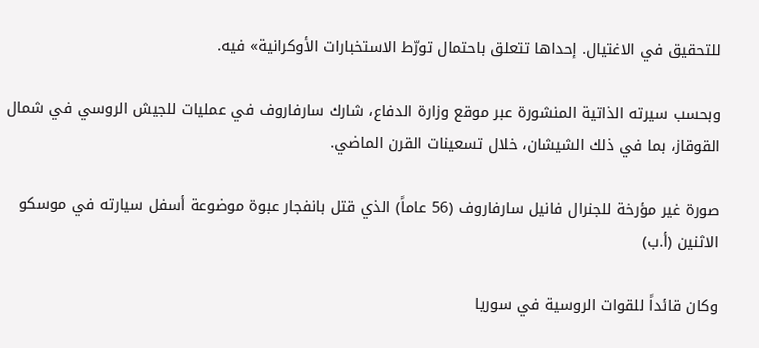للتحقيق في الاغتيال. إحداها تتعلق باحتمال تورّط الاستخبارات الأوكرانية» فيه.

وبحسب سيرته الذاتية المنشورة عبر موقع وزارة الدفاع، شارك سارفاروف في عمليات للجيش الروسي في شمال القوقاز، بما في ذلك الشيشان، خلال تسعينات القرن الماضي.

صورة غير مؤرخة للجنرال فانيل سارفاروف (56 عاماً) الذي قتل بانفجار عبوة موضوعة أسفل سيارته في موسكو الاثنين (أ.ب)

وكان قائداً للقوات الروسية في سوريا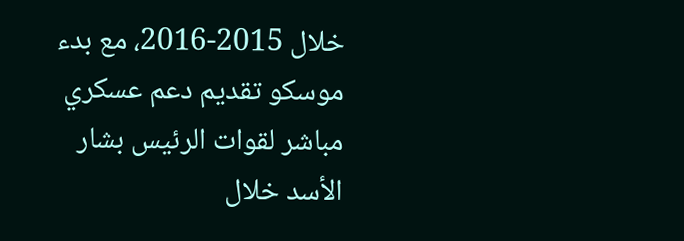خلال 2015-2016، مع بدء موسكو تقديم دعم عسكري مباشر لقوات الرئيس بشار الأسد خلال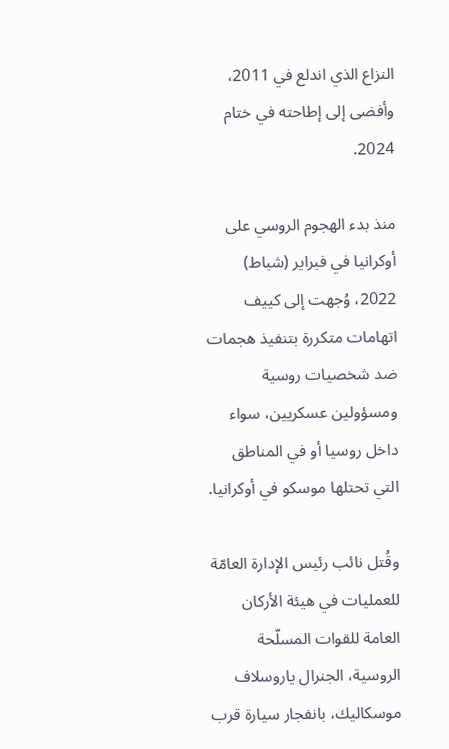النزاع الذي اندلع في 2011، وأفضى إلى إطاحته في ختام 2024.

منذ بدء الهجوم الروسي على أوكرانيا في فبراير (شباط) 2022، وُجهت إلى كييف اتهامات متكررة بتنفيذ هجمات ضد شخصيات روسية ومسؤولين عسكريين، سواء داخل روسيا أو في المناطق التي تحتلها موسكو في أوكرانيا.

وقُتل نائب رئيس الإدارة العامّة للعمليات في هيئة الأركان العامة للقوات المسلّحة الروسية، الجنرال ياروسلاف موسكاليك، بانفجار سيارة قرب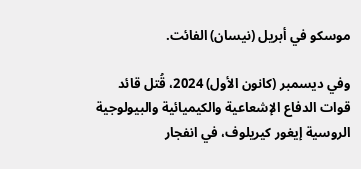موسكو في أبريل (نيسان) الفائت.

وفي ديسمبر (كانون الأول) 2024، قُتل قائد قوات الدفاع الإشعاعية والكيميائية والبيولوجية الروسية إيغور كيريلوف، في انفجار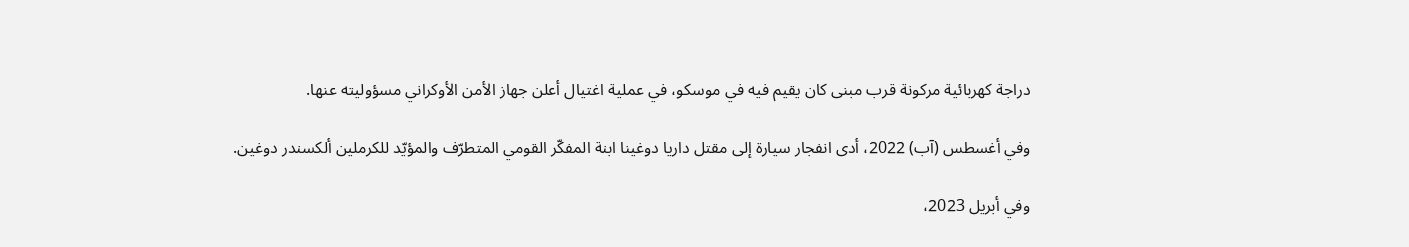دراجة كهربائية مركونة قرب مبنى كان يقيم فيه في موسكو، في عملية اغتيال أعلن جهاز الأمن الأوكراني مسؤوليته عنها.

وفي أغسطس (آب) 2022، أدى انفجار سيارة إلى مقتل داريا دوغينا ابنة المفكّر القومي المتطرّف والمؤيّد للكرملين ألكسندر دوغين.

وفي أبريل 2023،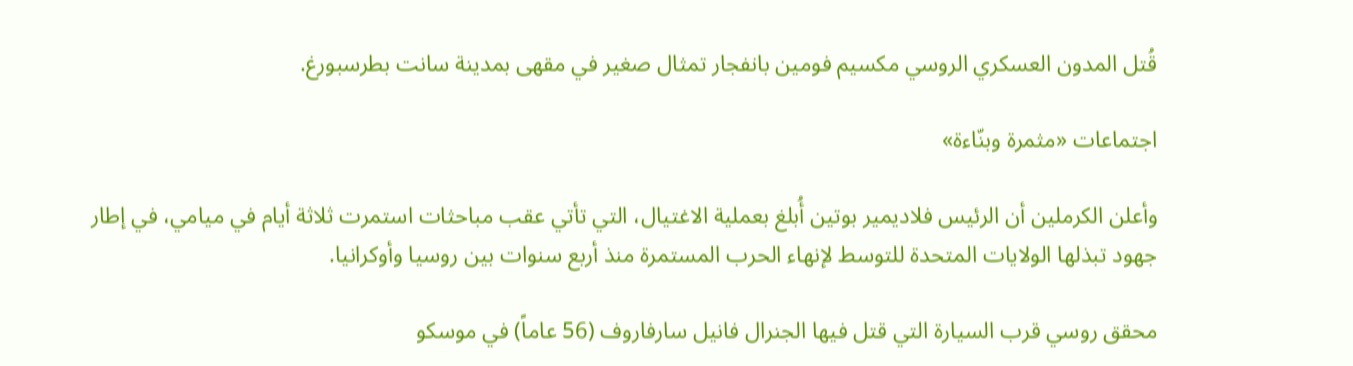قُتل المدون العسكري الروسي مكسيم فومين بانفجار تمثال صغير في مقهى بمدينة سانت بطرسبورغ.

اجتماعات «مثمرة وبنّاءة»

وأعلن الكرملين أن الرئيس فلاديمير بوتين أُبلغ بعملية الاغتيال، التي تأتي عقب مباحثات استمرت ثلاثة أيام في ميامي، في إطار جهود تبذلها الولايات المتحدة للتوسط لإنهاء الحرب المستمرة منذ أربع سنوات بين روسيا وأوكرانيا.

محقق روسي قرب السيارة التي قتل فيها الجنرال فانيل سارفاروف (56 عاماً) في موسكو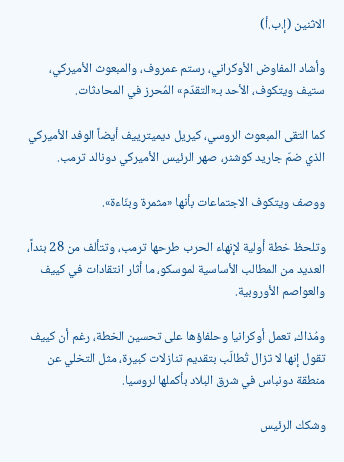الاثنين (إ.ب.أ)

وأشاد المفاوض الأوكراني، رستم عمروف، والمبعوث الأميركي، ستيف ويتكوف، الأحد بـ«التقدّم» المُحرز في المحادثات.

كما التقى المبعوث الروسي، كيريل ديميترييف أيضاً الوفد الأميركي الذي ضمّ جاريد كوشنر، صهر الرئيس الأميركي دونالد ترمب.

ووصف ويتكوف الاجتماعات بأنها «مثمرة وبنّاءة».

وتلحظ خطة أولية لإنهاء الحرب طرحها ترمب، وتتألف من 28 بنداً، العديد من المطالب الأساسية لموسكو، ما أثار انتقادات في كييف والعواصم الأوروبية.

ومُذاك، تعمل أوكرانيا وحلفاؤها على تحسين الخطة، رغم أن كييف تقول إنها لا تزال تُطالَب بتقديم تنازلات كبيرة، مثل التخلي عن منطقة دونباس في شرق البلاد بأكملها لروسيا.

وشكك الرئيس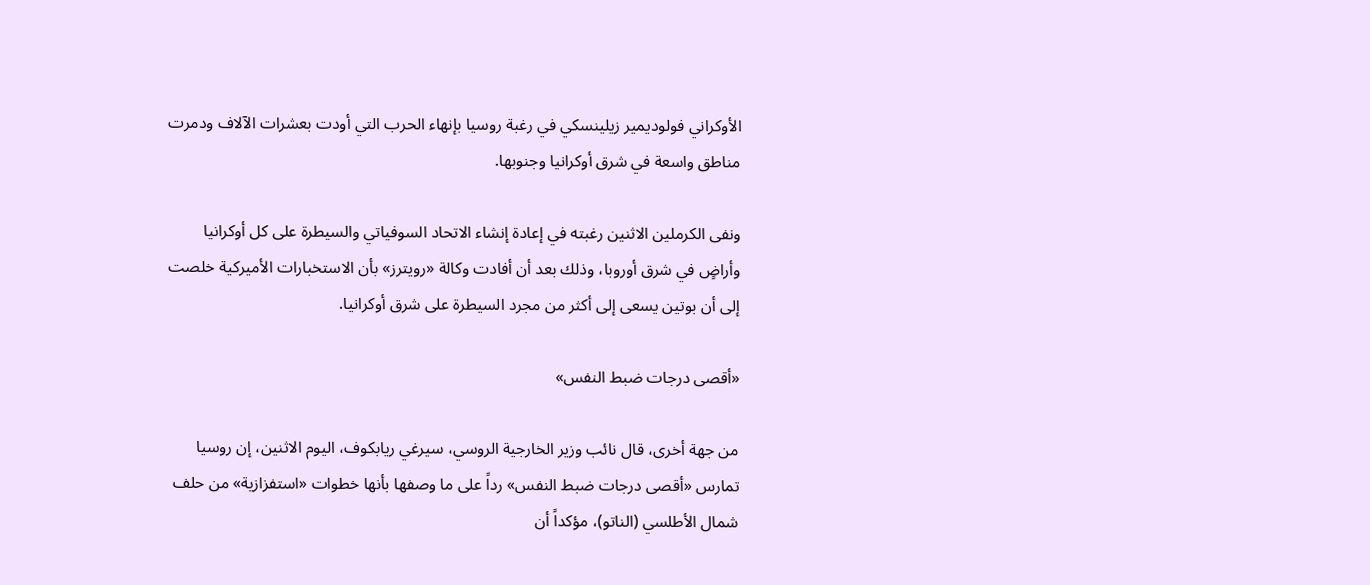الأوكراني فولوديمير زيلينسكي في رغبة روسيا بإنهاء الحرب التي أودت بعشرات الآلاف ودمرت مناطق واسعة في شرق أوكرانيا وجنوبها.

ونفى الكرملين الاثنين رغبته في إعادة إنشاء الاتحاد السوفياتي والسيطرة على كل أوكرانيا وأراضٍ في شرق أوروبا، وذلك بعد أن أفادت وكالة «رويترز» بأن الاستخبارات الأميركية خلصت إلى أن بوتين يسعى إلى أكثر من مجرد السيطرة على شرق أوكرانيا.

«أقصى درجات ضبط النفس»

من جهة أخرى، قال نائب وزير الخارجية الروسي، سيرغي ريابكوف، اليوم الاثنين، إن روسيا تمارس «أقصى درجات ضبط النفس» رداً على ما وصفها بأنها خطوات «استفزازية» من حلف شمال الأطلسي (الناتو)، مؤكداً أن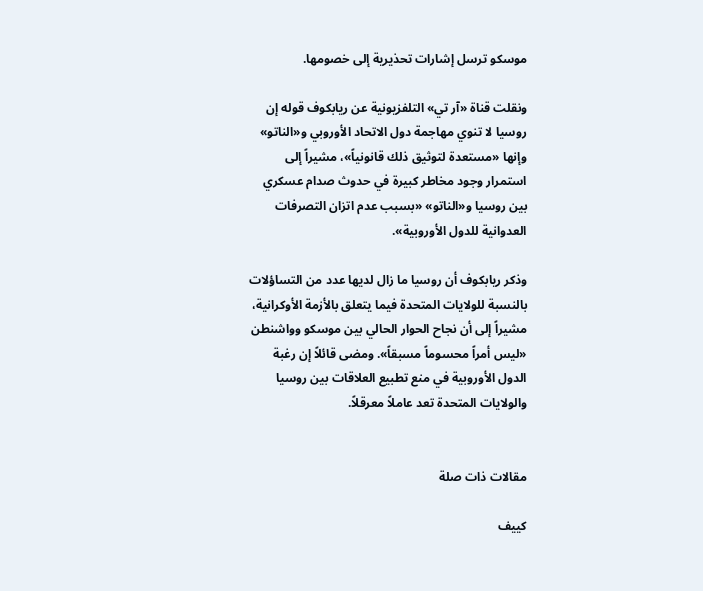موسكو ترسل إشارات تحذيرية إلى خصومها.

ونقلت قناة «آر تي» التلفزيونية عن ريابكوف قوله إن روسيا لا تنوي مهاجمة دول الاتحاد الأوروبي و«الناتو» وإنها «مستعدة لتوثيق ذلك قانونياً»، مشيراً إلى استمرار وجود مخاطر كبيرة في حدوث صدام عسكري بين روسيا و«الناتو» «بسبب عدم اتزان التصرفات العدوانية للدول الأوروبية».

وذكر ريابكوف أن روسيا ما زال لديها عدد من التساؤلات بالنسبة للولايات المتحدة فيما يتعلق بالأزمة الأوكرانية، مشيراً إلى أن نجاح الحوار الحالي بين موسكو وواشنطن «ليس أمراً محسوماً مسبقاً». ومضى قائلاً إن رغبة الدول الأوروبية في منع تطبيع العلاقات بين روسيا والولايات المتحدة تعد عاملاً معرقلاً.


مقالات ذات صلة

كييف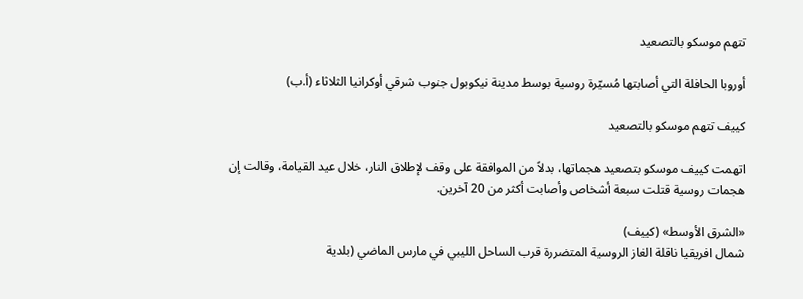تتهم موسكو بالتصعيد

أوروبا الحافلة التي أصابتها مُسيّرة روسية بوسط مدينة ‌نيكوبول جنوب شرقي أوكرانيا الثلاثاء (أ.ب)

كييف تتهم موسكو بالتصعيد

اتهمت كييف موسكو بتصعيد هجماتها، بدلاً من الموافقة على وقف لإطلاق النار، خلال عيد القيامة، وقالت إن هجمات روسية قتلت سبعة أشخاص وأصابت أكثر من 20 آخرين.

«الشرق الأوسط» (كييف)
شمال افريقيا ناقلة الغاز الروسية المتضررة قرب الساحل الليبي في مارس الماضي (بلدية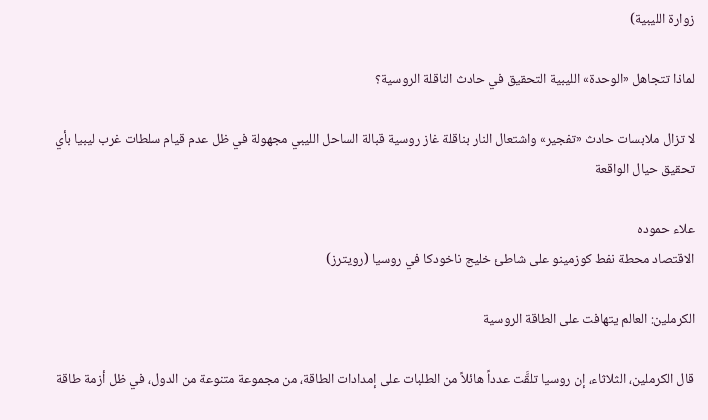زوارة الليبية)

لماذا تتجاهل «الوحدة» الليبية التحقيق في حادث الناقلة الروسية؟

لا تزال ملابسات حادث «تفجير» واشتعال النار بناقلة غاز روسية قبالة الساحل الليبي مجهولة في ظل عدم قيام سلطات غرب ليبيا بأي تحقيق حيال الواقعة

علاء حموده
الاقتصاد محطة نفط كوزمينو على شاطئ خليج ناخودكا في روسيا (رويترز)

الكرملين: العالم يتهافت على الطاقة الروسية

قال الكرملين، الثلاثاء، إن روسيا تلقَّت عدداً هائلاً من الطلبات على إمدادات الطاقة، من مجموعة متنوعة من الدول، في ظل أزمة طاقة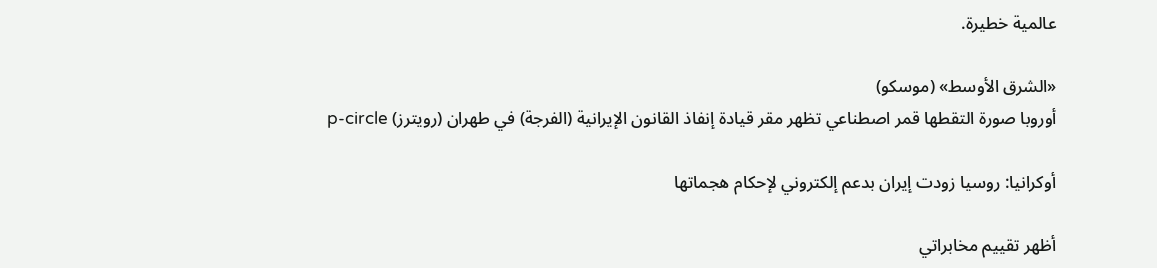عالمية خطيرة.

«الشرق الأوسط» (موسكو)
أوروبا صورة التقطها قمر اصطناعي تظهر مقر قيادة إنفاذ القانون الإيرانية (الفرجة) في طهران (رويترز) p-circle

أوكرانيا: روسيا زودت إيران بدعم إلكتروني لإحكام هجماتها

أظهر تقييم مخابراتي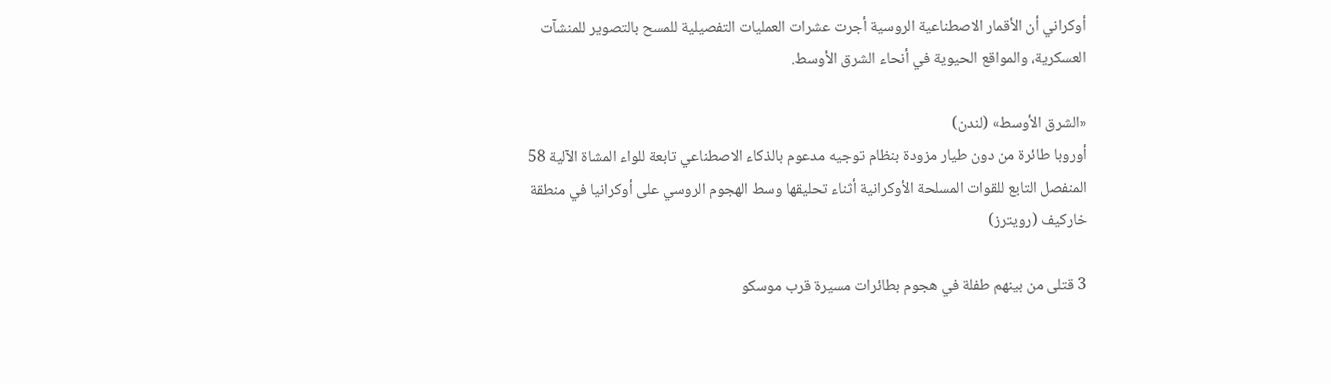أوكراني أن الأقمار الاصطناعية الروسية أجرت عشرات العمليات التفصيلية للمسح بالتصوير للمنشآت العسكرية، والمواقع الحيوية في أنحاء الشرق الأوسط.

«الشرق الأوسط» (لندن)
أوروبا طائرة من دون طيار مزودة بنظام توجيه مدعوم بالذكاء الاصطناعي تابعة للواء المشاة الآلية 58 المنفصل التابع للقوات المسلحة الأوكرانية أثناء تحليقها وسط الهجوم الروسي على أوكرانيا في منطقة خاركيف (رويترز)

3 قتلى من بينهم طفلة في هجوم بطائرات مسيرة قرب موسكو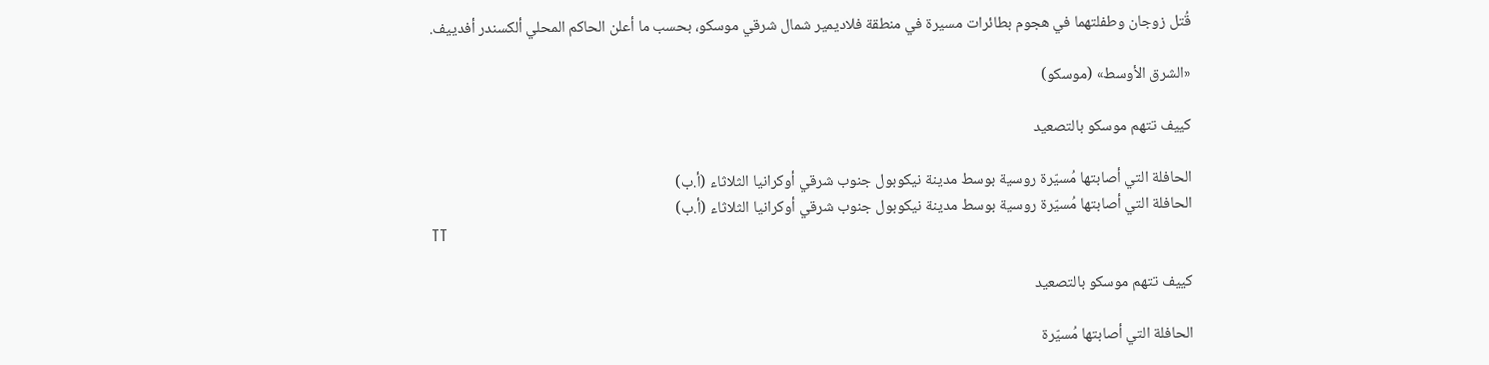قُتل زوجان وطفلتهما في هجوم بطائرات مسيرة في منطقة فلاديمير شمال شرقي موسكو، بحسب ما أعلن الحاكم المحلي ألكسندر أفدييف.

«الشرق الأوسط» (موسكو)

كييف تتهم موسكو بالتصعيد

الحافلة التي أصابتها مُسيّرة روسية بوسط مدينة ‌نيكوبول جنوب شرقي أوكرانيا الثلاثاء (أ.ب)
الحافلة التي أصابتها مُسيّرة روسية بوسط مدينة ‌نيكوبول جنوب شرقي أوكرانيا الثلاثاء (أ.ب)
TT

كييف تتهم موسكو بالتصعيد

الحافلة التي أصابتها مُسيّرة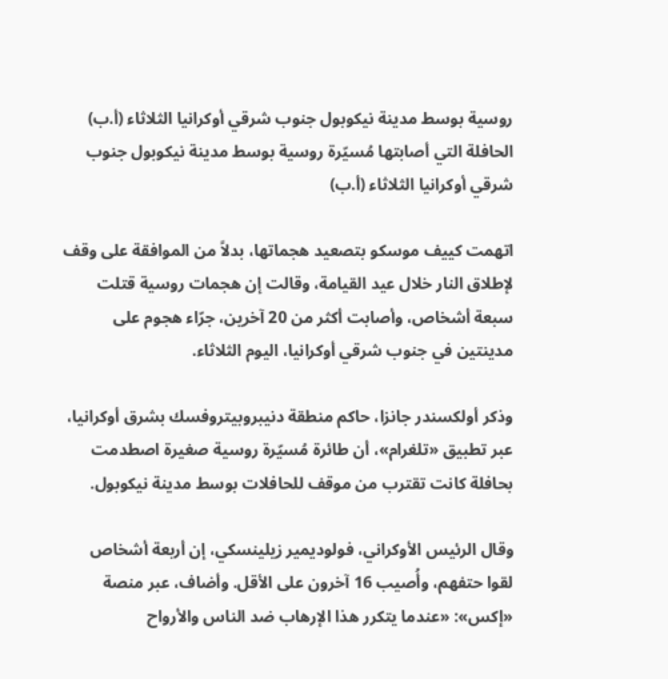روسية بوسط مدينة ‌نيكوبول جنوب شرقي أوكرانيا الثلاثاء (أ.ب)
الحافلة التي أصابتها مُسيّرة روسية بوسط مدينة ‌نيكوبول جنوب شرقي أوكرانيا الثلاثاء (أ.ب)

اتهمت كييف موسكو بتصعيد هجماتها، بدلاً من الموافقة على وقف لإطلاق النار خلال عيد القيامة، وقالت إن هجمات روسية قتلت سبعة أشخاص، وأصابت أكثر من 20 آخرين، جرّاء هجوم على مدينتين في جنوب شرقي أوكرانيا، اليوم الثلاثاء.

وذكر أولكسندر جانزا، حاكم منطقة دنيبروبيتروفسك بشرق أوكرانيا، عبر تطبيق «تلغرام»، أن طائرة مُسيّرة روسية صغيرة اصطدمت بحافلة ‌كانت تقترب من ‌موقف للحافلات بوسط مدينة ‌نيكوبول.

وقال الرئيس الأوكراني، فولوديمير زيلينسكي، إن أربعة أشخاص لقوا حتفهم، وأُصيب 16 آخرون على الأقل. وأضاف، عبر منصة «إكس»: «عندما يتكرر هذا الإرهاب ضد الناس والأرواح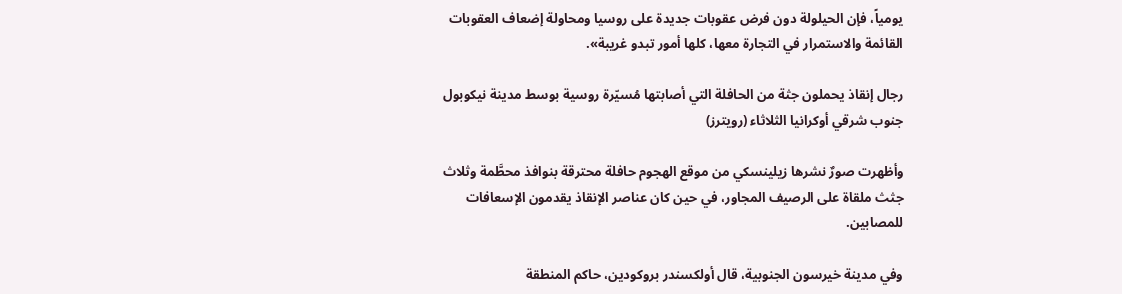يومياً، فإن الحيلولة دون فرض عقوبات جديدة على روسيا ومحاولة إضعاف العقوبات القائمة والاستمرار في التجارة معها، كلها أمور تبدو غريبة».

رجال إنقاذ يحملون جثة من الحافلة التي أصابتها مُسيّرة روسية بوسط مدينة ‌نيكوبول جنوب شرقي أوكرانيا الثلاثاء (رويترز)

وأظهرت صورٌ نشرها ‌زيلينسكي من موقع ‌الهجوم حافلة محترقة بنوافذ محطَّمة وثلاث جثث ملقاة على ‌الرصيف المجاور، في حين كان عناصر الإنقاذ يقدمون ‌الإسعافات للمصابين.

وفي مدينة خيرسون الجنوبية، قال أولكسندر بروكودين، حاكم المنطقة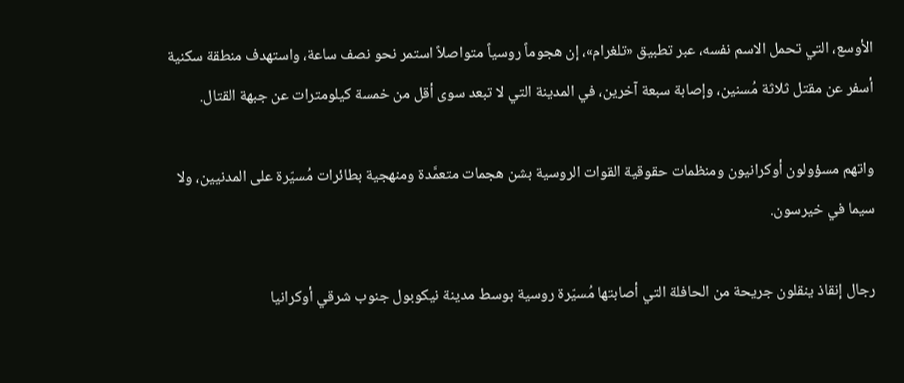الأوسع، التي تحمل الاسم نفسه، عبر تطبيق «تلغرام»، إن هجوماً روسياً متواصلاً استمر نحو ‌نصف ساعة، واستهدف منطقة سكنية أسفر عن مقتل ثلاثة مُسنين، وإصابة سبعة آخرين، في المدينة التي لا تبعد سوى أقل من خمسة كيلومترات عن جبهة القتال.

واتهم مسؤولون أوكرانيون ومنظمات حقوقية القوات الروسية بشن هجمات متعمَّدة ومنهجية بطائرات مُسيّرة على المدنيين، ولا سيما في خيرسون.

رجال إنقاذ ينقلون جريحة من الحافلة التي أصابتها مُسيّرة روسية بوسط مدينة ‌نيكوبول جنوب شرقي أوكرانيا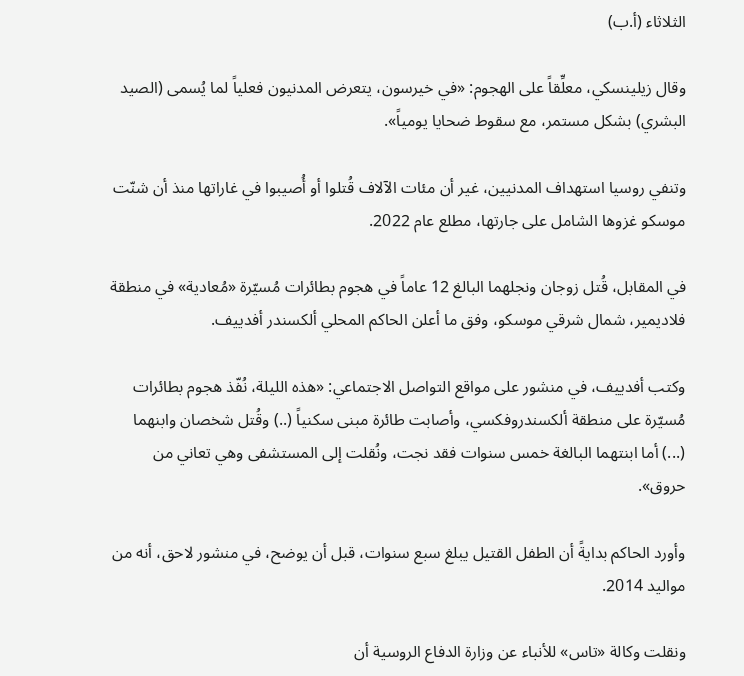الثلاثاء (أ.ب)

وقال زيلينسكي، معلِّقاً على الهجوم: «في خيرسون، يتعرض المدنيون فعلياً لما يُسمى (الصيد البشري) بشكل مستمر، مع سقوط ضحايا يومياً».

وتنفي روسيا استهداف المدنيين، غير أن مئات الآلاف قُتلوا أو أُصيبوا في غاراتها منذ أن شنّت موسكو غزوها الشامل على جارتها، مطلع عام 2022.

في المقابل، قُتل زوجان ونجلهما البالغ 12 عاماً في هجوم بطائرات مُسيّرة «مُعادية» في منطقة فلاديمير، شمال شرقي موسكو، وفق ما أعلن الحاكم المحلي ألكسندر أفدييف.

وكتب أفدييف، في منشور على مواقع التواصل الاجتماعي: «هذه الليلة، نُفّذ هجوم بطائرات مُسيّرة على منطقة ألكسندروفكسي، وأصابت طائرة مبنى سكنياً (..) وقُتل شخصان وابنهما (...) أما ابنتهما البالغة خمس سنوات فقد نجت، ونُقلت إلى المستشفى وهي تعاني من حروق».

وأورد الحاكم بدايةً أن الطفل القتيل يبلغ سبع سنوات، قبل أن يوضح، في منشور لاحق، أنه من مواليد 2014.

ونقلت وكالة «تاس» للأنباء عن وزارة الدفاع الروسية أن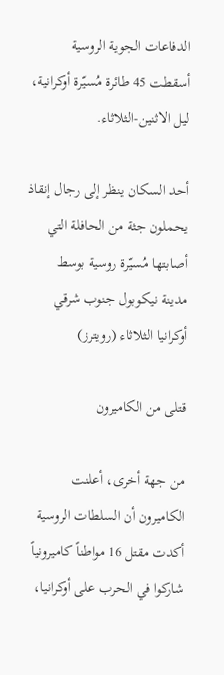الدفاعات الجوية الروسية أسقطت 45 طائرة مُسيّرة أوكرانية، ليل الاثنين-الثلاثاء.

أحد السكان ينظر إلى رجال إنقاذ يحملون جثة من الحافلة التي أصابتها مُسيّرة روسية بوسط مدينة ‌نيكوبول جنوب شرقي أوكرانيا الثلاثاء (رويترز)

قتلى من الكاميرون

من جهة أخرى، أعلنت الكاميرون أن السلطات الروسية أكدت مقتل 16 مواطناً كاميرونياً شاركوا في الحرب على أوكرانيا،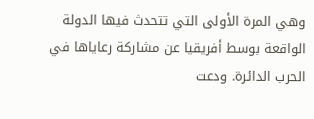وهي المرة الأولى التي تتحدث فيها الدولة الواقعة بوسط أفريقيا عن مشاركة رعاياها ‌في الحرب ‌الدائرة. ودعت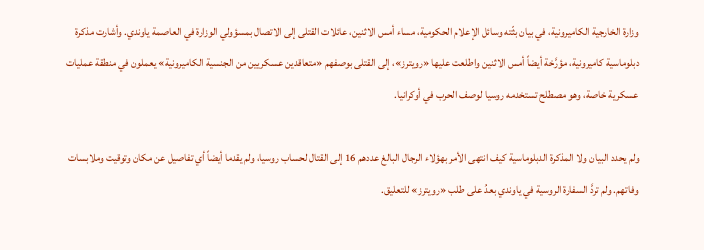وزارة الخارجية ‌الكاميرونية، في بيان بثّته وسائل الإعلام الحكومية، مساء أمس الاثنين، عائلات القتلى إلى الاتصال بمسؤولي الوزارة في العاصمة ياوندي. وأشارت مذكرة دبلوماسية كاميرونية، مؤرَّخة أيضاً أمس ‌الاثنين واطلعت ‌عليها «رويترز»، إلى القتلى ‌بوصفهم «متعاقدين عسكريين من الجنسية الكاميرونية» يعملون في منطقة عمليات عسكرية خاصة، وهو مصطلح تستخدمه روسيا لوصف الحرب ‌في أوكرانيا.

ولم يحدد البيان ولا المذكرة الدبلوماسية كيف انتهى الأمر بهؤلاء الرجال البالغ عددهم 16 إلى القتال لحساب روسيا، ولم يقدما أيضاً أي تفاصيل عن مكان وتوقيت وملابسات وفاتهم. ولم تردَّ السفارة الروسية في ياوندي بعدُ على طلب «رويترز» للتعليق.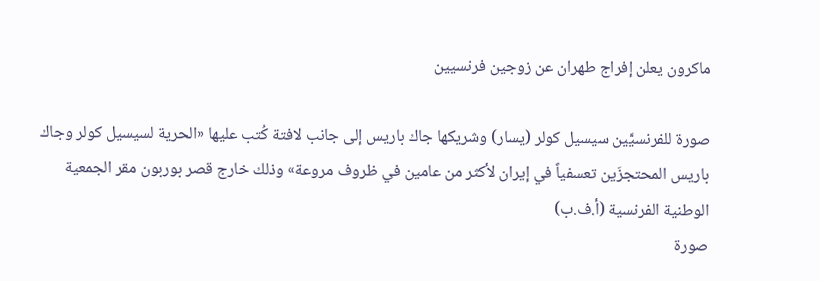ماكرون يعلن إفراج طهران عن زوجين فرنسيين

صورة للفرنسيَّين سيسيل كولر (يسار) وشريكها جاك باريس إلى جانب لافتة كُتب عليها «الحرية لسيسيل كولر وجاك باريس المحتجزَين تعسفياً في إيران لأكثر من عامين في ظروف مروعة» وذلك خارج قصر بوربون مقر الجمعية الوطنية الفرنسية (أ.ف.ب)
صورة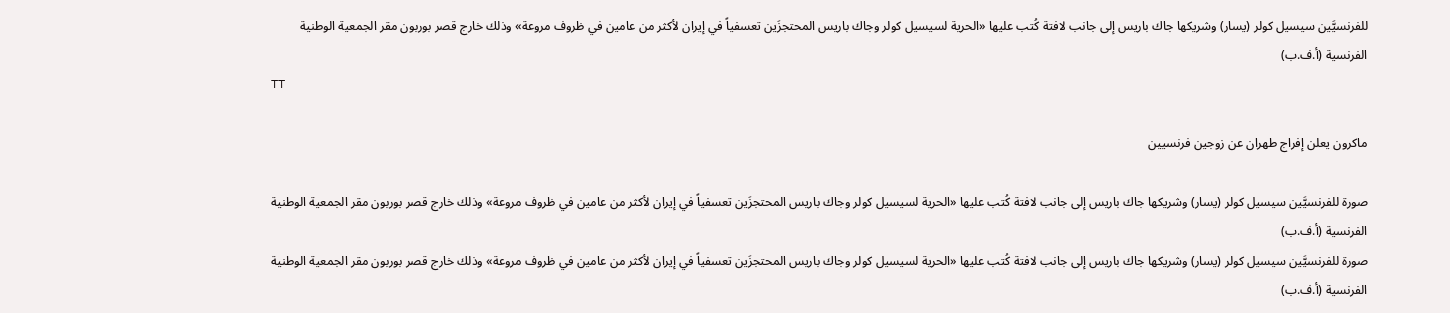للفرنسيَّين سيسيل كولر (يسار) وشريكها جاك باريس إلى جانب لافتة كُتب عليها «الحرية لسيسيل كولر وجاك باريس المحتجزَين تعسفياً في إيران لأكثر من عامين في ظروف مروعة» وذلك خارج قصر بوربون مقر الجمعية الوطنية الفرنسية (أ.ف.ب)
TT

ماكرون يعلن إفراج طهران عن زوجين فرنسيين

صورة للفرنسيَّين سيسيل كولر (يسار) وشريكها جاك باريس إلى جانب لافتة كُتب عليها «الحرية لسيسيل كولر وجاك باريس المحتجزَين تعسفياً في إيران لأكثر من عامين في ظروف مروعة» وذلك خارج قصر بوربون مقر الجمعية الوطنية الفرنسية (أ.ف.ب)
صورة للفرنسيَّين سيسيل كولر (يسار) وشريكها جاك باريس إلى جانب لافتة كُتب عليها «الحرية لسيسيل كولر وجاك باريس المحتجزَين تعسفياً في إيران لأكثر من عامين في ظروف مروعة» وذلك خارج قصر بوربون مقر الجمعية الوطنية الفرنسية (أ.ف.ب)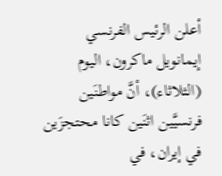أعلن الرئيس الفرنسي إيمانويل ماكرون، اليوم (الثلاثاء)، أنَّ مواطنَين فرنسيَّين اثنَين كانا محتجزَين في إيران، في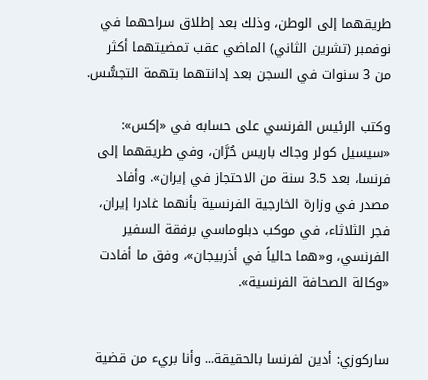طريقهما إلى الوطن، وذلك بعد إطلاق سراحهما في نوفمبر (تشرين الثاني) الماضي عقب تمضيتهما أكثر من 3 سنوات في السجن بعد إدانتهما بتهمة التجسُّس.

وكتب الرئيس الفرنسي على حسابه في «إكس»: «سيسيل كولر وجاك باريس حُرَّان، وفي طريقهما إلى فرنسا، بعد 3.5 سنة من الاحتجاز في إيران». وأفاد مصدر في وزارة الخارجية الفرنسية بأنهما غادرا إيران، فجر الثلاثاء، في موكب دبلوماسي برفقة السفير الفرنسي، و«هما حالياً في أذربيجان»، وفق ما أفادت «وكالة الصحافة الفرنسية».


ساركوزي: أدين لفرنسا بالحقيقة... وأنا بريء من قضية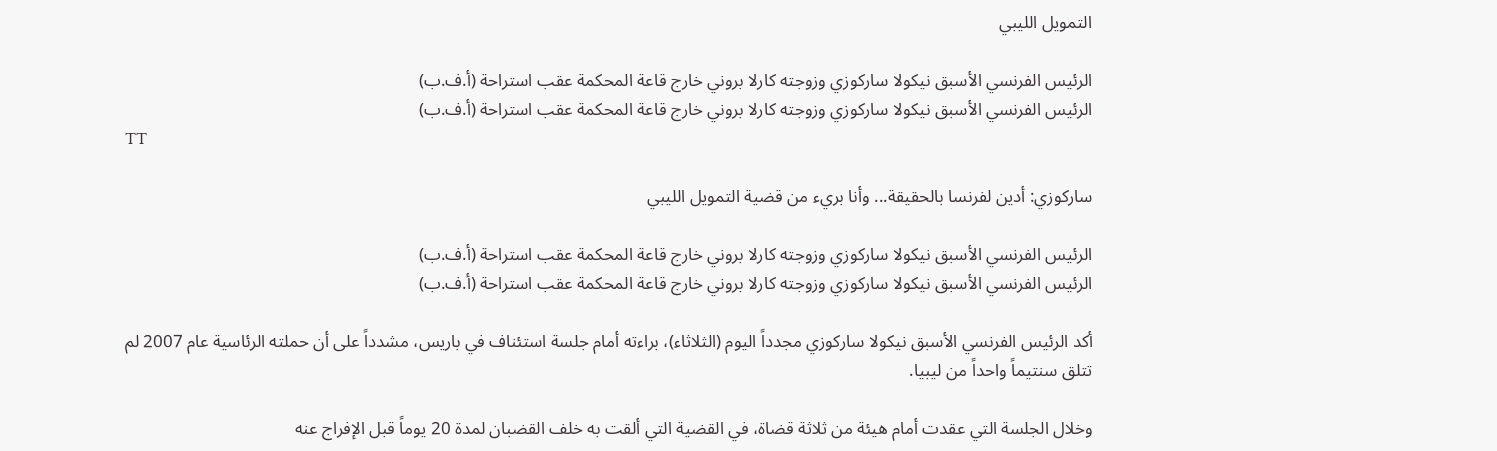التمويل الليبي

الرئيس الفرنسي الأسبق نيكولا ساركوزي وزوجته كارلا بروني خارج قاعة المحكمة عقب استراحة (أ.ف.ب)
الرئيس الفرنسي الأسبق نيكولا ساركوزي وزوجته كارلا بروني خارج قاعة المحكمة عقب استراحة (أ.ف.ب)
TT

ساركوزي: أدين لفرنسا بالحقيقة... وأنا بريء من قضية التمويل الليبي

الرئيس الفرنسي الأسبق نيكولا ساركوزي وزوجته كارلا بروني خارج قاعة المحكمة عقب استراحة (أ.ف.ب)
الرئيس الفرنسي الأسبق نيكولا ساركوزي وزوجته كارلا بروني خارج قاعة المحكمة عقب استراحة (أ.ف.ب)

أكد الرئيس الفرنسي الأسبق نيكولا ساركوزي مجدداً اليوم (الثلاثاء)، براءته أمام جلسة استئناف في باريس، مشدداً على أن حملته الرئاسية عام 2007 لم تتلق سنتيماً واحداً من ليبيا.

وخلال الجلسة التي عقدت أمام هيئة من ثلاثة قضاة، في القضية التي ألقت به خلف القضبان لمدة 20 يوماً قبل الإفراج عنه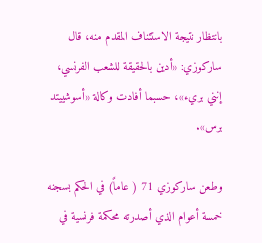بانتظار نتيجة الاستئناف المقدم منه، قال ساركوزي: «أدين بالحقيقة للشعب الفرنسي، إنني بريء»، حسبما أفادت وكالة «أسوشييتد برس».

وطعن ساركوزي 71 ( عاماً) في الحكم بسجنه خمسة أعوام الذي أصدرته محكمة فرنسية في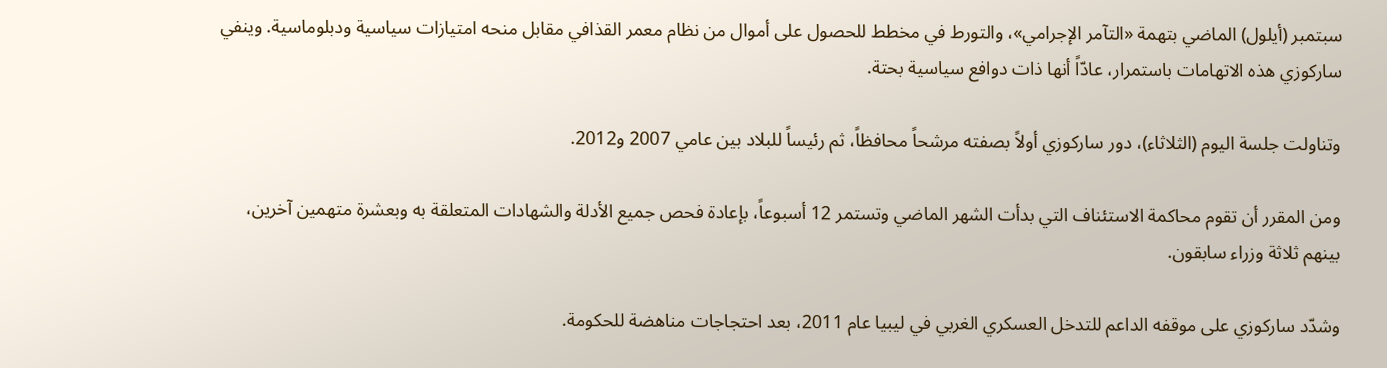سبتمبر (أيلول) الماضي بتهمة «التآمر الإجرامي»، والتورط في مخطط للحصول على أموال من نظام معمر القذافي مقابل منحه امتيازات سياسية ودبلوماسية. وينفي ساركوزي هذه الاتهامات باستمرار، عادّاً أنها ذات دوافع سياسية بحتة.

وتناولت جلسة اليوم (الثلاثاء)، دور ساركوزي أولاً بصفته مرشحاً محافظاً، ثم رئيساً للبلاد بين عامي 2007 و2012.

ومن المقرر أن تقوم محاكمة الاستئناف التي بدأت الشهر الماضي وتستمر 12 أسبوعاً، بإعادة فحص جميع الأدلة والشهادات المتعلقة به وبعشرة متهمين آخرين، بينهم ثلاثة وزراء سابقون.

وشدّد ساركوزي على موقفه الداعم للتدخل العسكري الغربي في ليبيا عام 2011، بعد احتجاجات مناهضة للحكومة.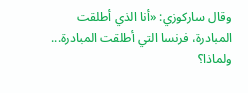وقال ساركوزي: «أنا الذي أطلقت المبادرة، فرنسا التي أطلقت المبادرة... ولماذا؟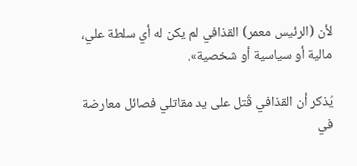لأن (الرئيس معمر) القذافي لم يكن له أي سلطة علي، مالية أو سياسية أو شخصية».

يُذكر أن القذافي قُتل على يد مقاتلي فصائل معارضة في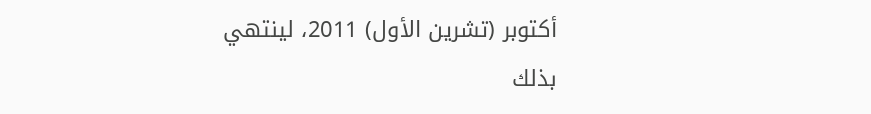أكتوبر (تشرين الأول) 2011، لينتهي بذلك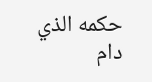حكمه الذي دام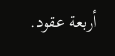أربعة عقود.